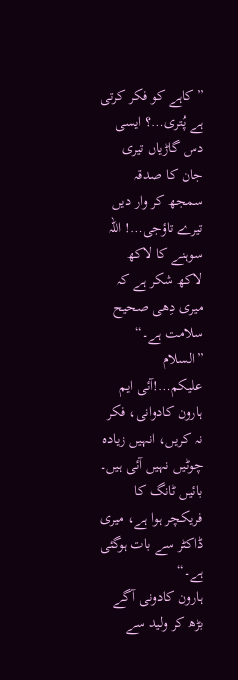”کاہے کو فکر کرتی ہے پُتری…؟ ایسی دس گاڑیاں تیری جان کا صدقہ سمجھ کر وار دیں تیرے تاؤجی…! اللہ سوہنے کا لاکھ لاکھ شکر ہے کہ میری دِھی صحیح سلامت ہے۔“
”السلام علیکم…!آئی ایم ہارون کادوانی، فکر نہ کریں، انہیں زیادہ چوٹیں نہیں آئی ہیں۔ بائیں ٹانگ کا فریکچر ہوا ہے، میری ڈاکٹر سے بات ہوگئی ہے۔“
ہارون کادونی آگے بڑھ کر ولید سے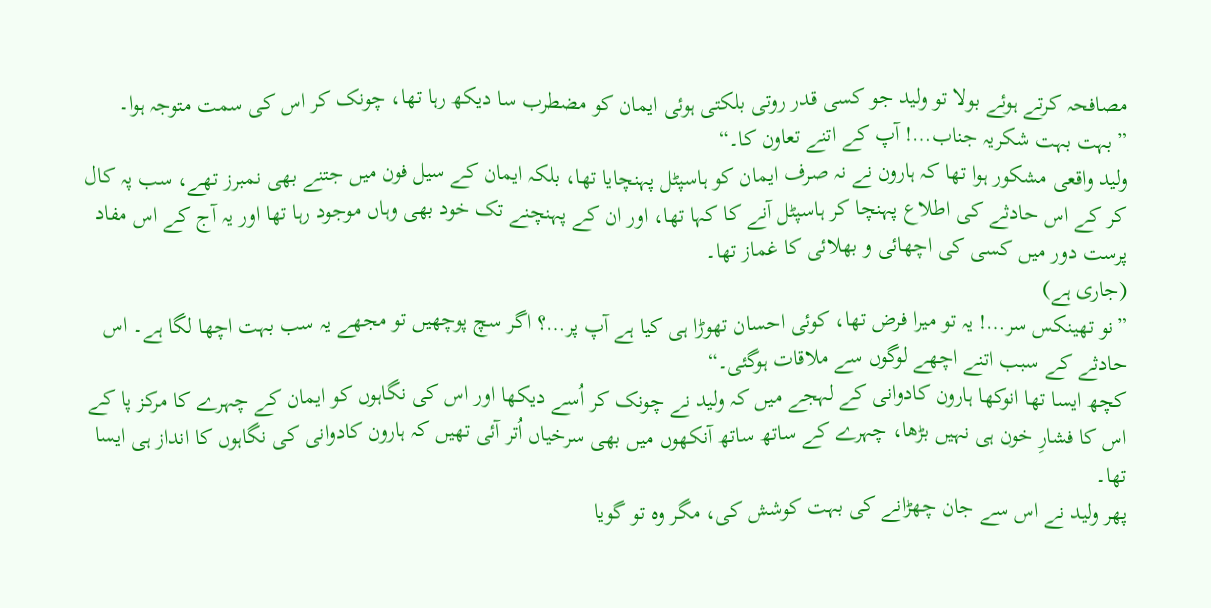مصافحہ کرتے ہوئے بولا تو ولید جو کسی قدر روتی بلکتی ہوئی ایمان کو مضطرب سا دیکھ رہا تھا، چونک کر اس کی سمت متوجہ ہوا۔
”بہت بہت شکریہ جناب…! آپ کے اتنے تعاون کا۔“
ولید واقعی مشکور ہوا تھا کہ ہارون نے نہ صرف ایمان کو ہاسپٹل پہنچایا تھا، بلکہ ایمان کے سیل فون میں جتنے بھی نمبرز تھے، سب پہ کال کر کے اس حادثے کی اطلاع پہنچا کر ہاسپٹل آنے کا کہا تھا، اور ان کے پہنچنے تک خود بھی وہاں موجود رہا تھا اور یہ آج کے اس مفاد پرست دور میں کسی کی اچھائی و بھلائی کا غماز تھا۔
(جاری ہے)
”نو تھینکس سر…! یہ تو میرا فرض تھا، کوئی احسان تھوڑا ہی کیا ہے آپ پر…؟ اگر سچ پوچھیں تو مجھے یہ سب بہت اچھا لگا ہے۔ اس حادثے کے سبب اتنے اچھے لوگوں سے ملاقات ہوگئی۔“
کچھ ایسا تھا انوکھا ہارون کادوانی کے لہجے میں کہ ولید نے چونک کر اُسے دیکھا اور اس کی نگاہوں کو ایمان کے چہرے کا مرکز پا کے اس کا فشارِ خون ہی نہیں بڑھا، چہرے کے ساتھ ساتھ آنکھوں میں بھی سرخیاں اُتر آئی تھیں کہ ہارون کادوانی کی نگاہوں کا انداز ہی ایسا تھا۔
پھر ولید نے اس سے جان چھڑانے کی بہت کوشش کی، مگر وہ تو گویا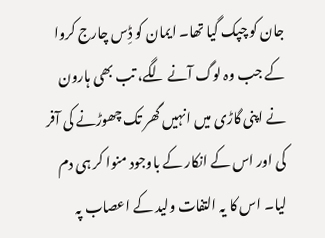جان کو چپک گیا تھا۔ ایمان کو ڈِس چارج کروا کے جب وہ لوگ آنے لگے، تب بھی ہارون نے اپنی گاڑی میں انہیں گھر تک چھوڑنے کی آفر کی اور اس کے انکار کے باوجود منوا کر ہی دم لیا۔ اس کا یہ التفات ولید کے اعصاب پہ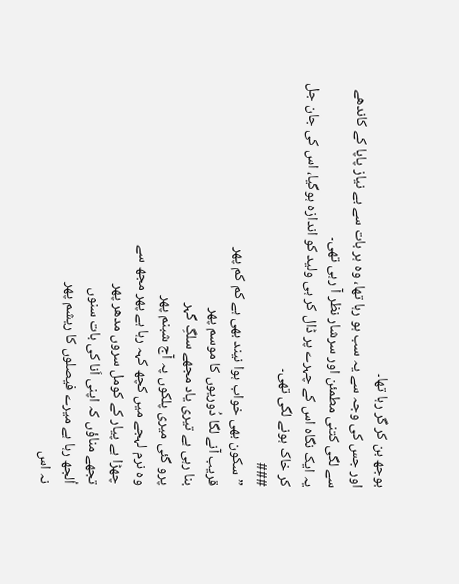بوجھ بن کر گر رہا تھا۔
اور جس کی وجہ سے یہ سب ہو رہا تھا، وہ ہر بات سے بے نیاز پاپا کے کاندھے سے لگی کتنی مطمئن اور سرشار نظر آ رہی تھی۔
یہ ایک نگاہ اس کے چہرے پر ڈال کر ہی ولید کو اندازہ ہوگیا، اس کی جان جل کر خاک ہونے لگی تھی۔
###
”سکون بھی خواب ہوا نیند بھی ہے کم کم پھر
قریب آنے لگا دُوریوں کا موسم پھر
بنا رہی ہے تیری یاد مجھے سلگِ گہر
پرو گئی میری پلکوں پہ آج شبنم پھر
وہ نرم لہجے میں کچھ کہہ رہا ہے پھر مجھ سے
چھڑا ہے پیار کے کومل سروں مدھر پھر
تجھے مناؤں کہ اپنی اَنا کی بات سنوں
اُلجھ رہا ہے میرے فیصلوں کا ریشم پھر
نہ اس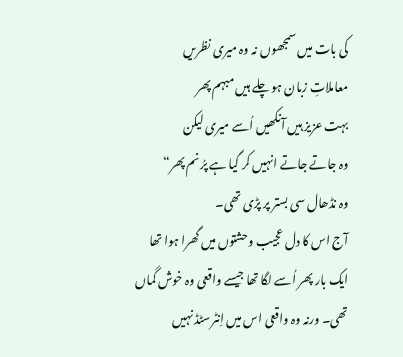کی بات میں سمجھوں نہ وہ میری نظریں
معاملاتِ زبان ہو چلے ہیں مبہم پھر
بہت عزیز ہیں آنکھیں اُسے میری لیکن
وہ جاتے جاتے انہیں کر گیا ہے پرُ نم پھر“
وہ نڈھال سی بستر پر پڑی تھی۔
آج اس کا دل عجیب وحشتوں میں گھرا ہوا تھا
ایک بار پھر اُسے لگا تھا جیسے واقعی وہ خوش گماں تھی۔ ورنہ وہ واقعی اس میں اِنٹرسٹڈ نہیں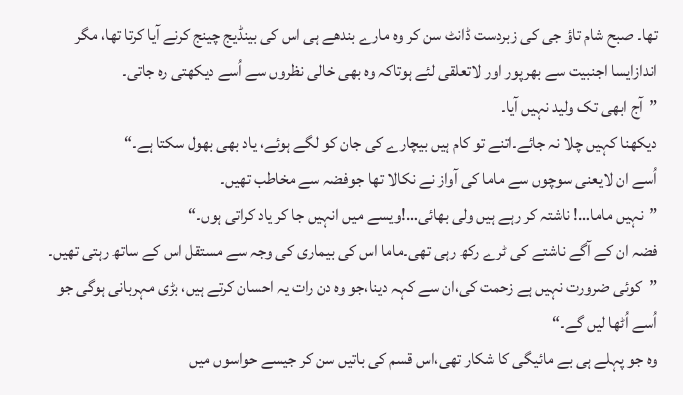تھا۔ صبح شام تاؤ جی کی زبردست ڈانٹ سن کر وہ مارے بندھے ہی اس کی بینڈیج چینج کرنے آیا کرتا تھا، مگر اندازایسا اجنبیت سے بھرپور اور لاتعلقی لئے ہوتاکہ وہ بھی خالی نظروں سے اُسے دیکھتی رہ جاتی۔
”آج ابھی تک ولید نہیں آیا۔
دیکھنا کہیں چلا نہ جائے۔اتنے تو کام ہیں بیچارے کی جان کو لگے ہوئے، یاد بھی بھول سکتا ہے۔“
اُسے ان لایعنی سوچوں سے ماما کی آواز نے نکالا تھا جوفضہ سے مخاطب تھیں۔
”نہیں ماما…! ناشتہ کر رہے ہیں ولی بھائی…!ویسے میں انہیں جا کر یاد کراتی ہوں۔“
فضہ ان کے آگے ناشتے کی ٹرے رکھ رہی تھی۔ماما اس کی بیماری کی وجہ سے مستقل اس کے ساتھ رہتی تھیں۔
”کوئی ضرورت نہیں ہے زحمت کی،ان سے کہہ دینا،جو وہ دن رات یہ احسان کرتے ہیں، بڑی مہربانی ہوگی جو اُسے اُٹھا لیں گے۔“
وہ جو پہلے ہی بے مائیگی کا شکار تھی،اس قسم کی باتیں سن کر جیسے حواسوں میں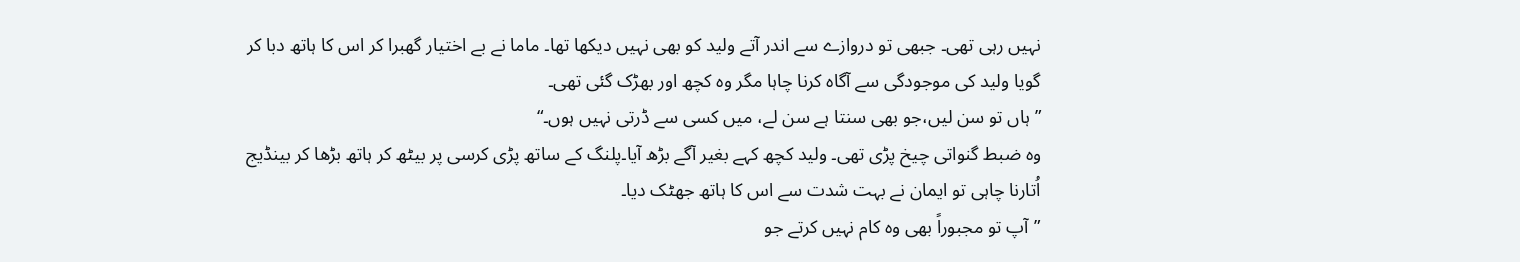نہیں رہی تھی۔ جبھی تو دروازے سے اندر آتے ولید کو بھی نہیں دیکھا تھا۔ ماما نے بے اختیار گھبرا کر اس کا ہاتھ دبا کر گویا ولید کی موجودگی سے آگاہ کرنا چاہا مگر وہ کچھ اور بھڑک گئی تھی۔
”ہاں تو سن لیں،جو بھی سنتا ہے سن لے، میں کسی سے ڈرتی نہیں ہوں۔“
وہ ضبط گنواتی چیخ پڑی تھی۔ ولید کچھ کہے بغیر آگے بڑھ آیا۔پلنگ کے ساتھ پڑی کرسی پر بیٹھ کر ہاتھ بڑھا کر بینڈیج اُتارنا چاہی تو ایمان نے بہت شدت سے اس کا ہاتھ جھٹک دیا۔
”آپ تو مجبوراً بھی وہ کام نہیں کرتے جو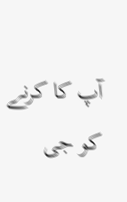آپ کا کرنے کو جی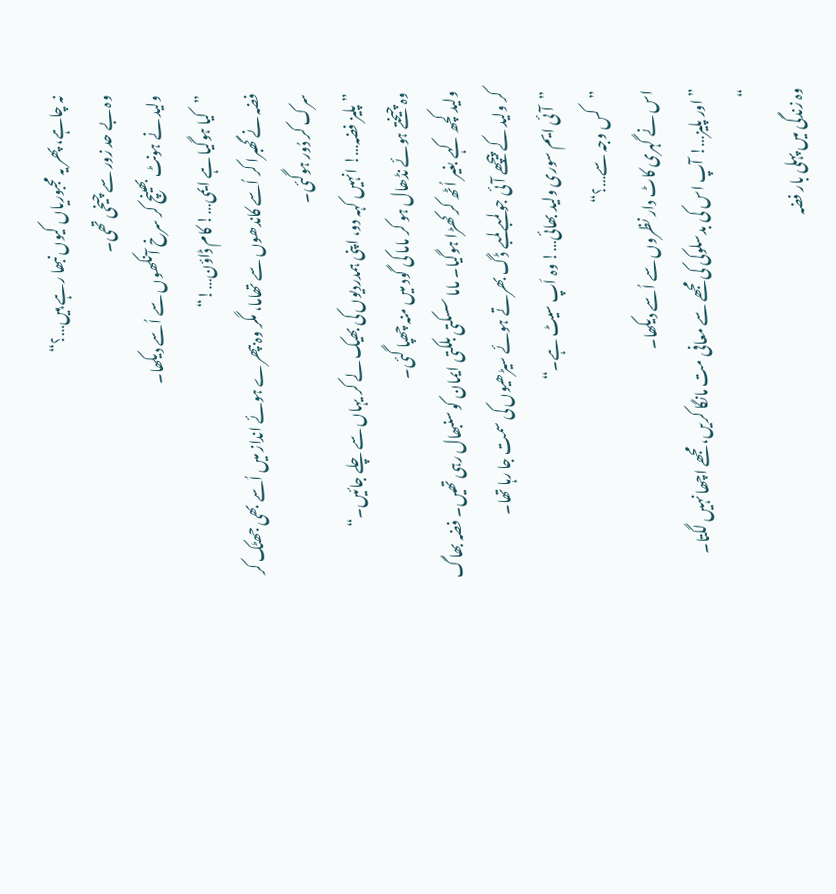نہ چاہے، پھر یہ مجبوریاں کیوں نبھا رہے ہیں…؟“
وہ بے حد زور سے چیخی تھی۔
ولید نے ہونٹ بھینچ کر سرخ آنکھوں سے اُسے دیکھا۔
”کیا ہوگیا ہے ایمی…! کام ڈاؤن…!“
فضہ نے گھبرا کر اُسے کاندھوں سے تھاما، مگر وہ بپھرے ہوئے انداز میں اُسے بھی جھٹک کر سرک کر دُور ہوگئی۔
”پلیز فضہ…! انہیں کہہ دو، اپنی ہمدردیوں کی بھیک لے کر یہاں سے چلے جائیں۔“
وہ چیختے ہوئے نڈھال ہو کر ماما کی گود میں منہ چھپا گئی۔
ولید کچھ کہے بغیر اُٹھ کر کھڑا ہوگیا۔ ماما سسکتی بلکتی ایمان کو سنبھال رہی تھیں۔ فضہ بھاگ کر ولید کے پیچھے آئی جو لمبے لمبے ڈگ بھرتے ہوئے سیڑھیوں کی سمت جا رہا تھا۔
”آئی ایم سوری ولید بھائی…! وہ اَپ سیٹ ہے۔“
”کس وجہ سے…؟“
اس نے گہری کاٹ دار نظروں سے اُسے دیکھا۔
”اور پلیز…! آپ اس کی بدسلوکی کی مجھے سے معافی مت مانگا کریں، مجھے اچھا نہیں لگتا۔
“
وہ زندگی میں پہلی بار فضہ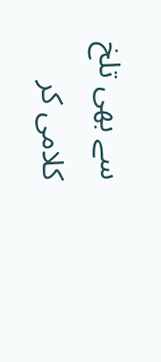سے بھی تلخ کلامی کر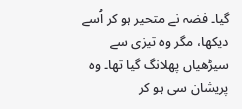گیا۔ فضہ نے متحیر ہو کر اُسے دیکھا، مگر وہ تیزی سے سیڑھیاں پھلانگ گیا تھا۔ وہ پریشان سی ہو کر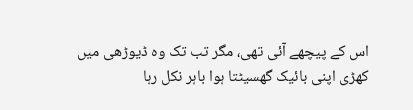اس کے پیچھے آئی تھی، مگر تب تک وہ ڈیوڑھی میں کھڑی اپنی بائیک گھسیٹتا ہوا باہر نکل رہا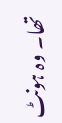تھا۔ وہ ہونٹ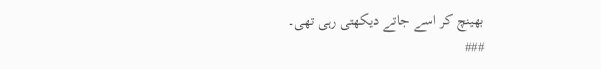بھینچ کر اسے جاتے دیکھتی رہی تھی۔
###